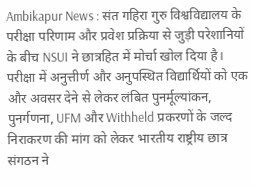Ambikapur News : संत गहिरा गुरु विश्वविद्यालय के परीक्षा परिणाम और प्रवेश प्रक्रिया से जुड़ी परेशानियों के बीच NSUI ने छात्रहित में मोर्चा खोल दिया है। परीक्षा में अनुत्तीर्ण और अनुपस्थित विद्यार्थियों को एक और अवसर देने से लेकर लंबित पुनर्मूल्यांकन, पुनर्गणना, UFM और Withheld प्रकरणों के जल्द निराकरण की मांग को लेकर भारतीय राष्ट्रीय छात्र संगठन ने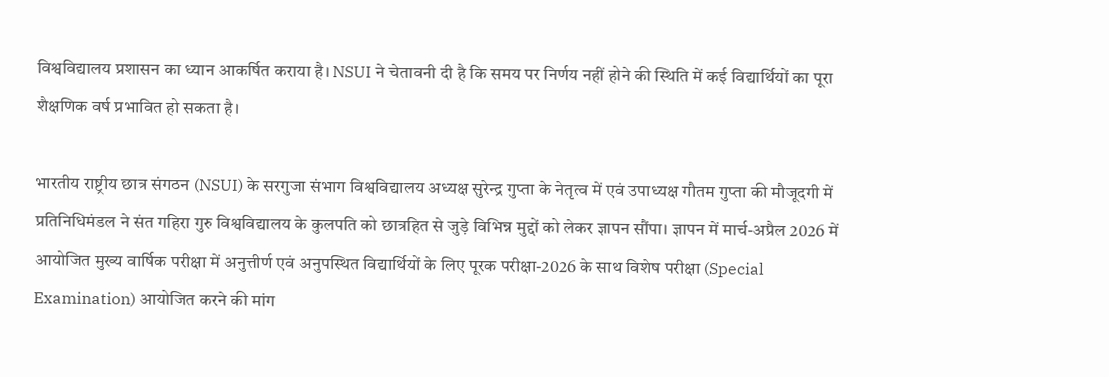विश्वविद्यालय प्रशासन का ध्यान आकर्षित कराया है। NSUI ने चेतावनी दी है कि समय पर निर्णय नहीं होने की स्थिति में कई विद्यार्थियों का पूरा शैक्षणिक वर्ष प्रभावित हो सकता है।

भारतीय राष्ट्रीय छात्र संगठन (NSUI) के सरगुजा संभाग विश्वविद्यालय अध्यक्ष सुरेन्द्र गुप्ता के नेतृत्व में एवं उपाध्यक्ष गौतम गुप्ता की मौजूदगी में प्रतिनिधिमंडल ने संत गहिरा गुरु विश्वविद्यालय के कुलपति को छात्रहित से जुड़े विभिन्न मुद्दों को लेकर ज्ञापन सौंपा। ज्ञापन में मार्च-अप्रैल 2026 में आयोजित मुख्य वार्षिक परीक्षा में अनुत्तीर्ण एवं अनुपस्थित विद्यार्थियों के लिए पूरक परीक्षा-2026 के साथ विशेष परीक्षा (Special Examination) आयोजित करने की मांग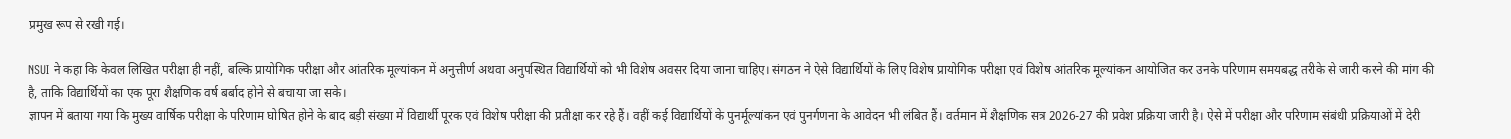प्रमुख रूप से रखी गई।

NSUI ने कहा कि केवल लिखित परीक्षा ही नहीं, बल्कि प्रायोगिक परीक्षा और आंतरिक मूल्यांकन में अनुत्तीर्ण अथवा अनुपस्थित विद्यार्थियों को भी विशेष अवसर दिया जाना चाहिए। संगठन ने ऐसे विद्यार्थियों के लिए विशेष प्रायोगिक परीक्षा एवं विशेष आंतरिक मूल्यांकन आयोजित कर उनके परिणाम समयबद्ध तरीके से जारी करने की मांग की है, ताकि विद्यार्थियों का एक पूरा शैक्षणिक वर्ष बर्बाद होने से बचाया जा सके।
ज्ञापन में बताया गया कि मुख्य वार्षिक परीक्षा के परिणाम घोषित होने के बाद बड़ी संख्या में विद्यार्थी पूरक एवं विशेष परीक्षा की प्रतीक्षा कर रहे हैं। वहीं कई विद्यार्थियों के पुनर्मूल्यांकन एवं पुनर्गणना के आवेदन भी लंबित हैं। वर्तमान में शैक्षणिक सत्र 2026-27 की प्रवेश प्रक्रिया जारी है। ऐसे में परीक्षा और परिणाम संबंधी प्रक्रियाओं में देरी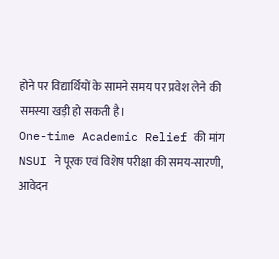होने पर विद्यार्थियों के सामने समय पर प्रवेश लेने की समस्या खड़ी हो सकती है।
One-time Academic Relief की मांग
NSUI ने पूरक एवं विशेष परीक्षा की समय-सारणी, आवेदन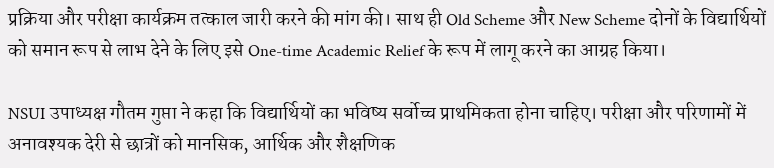प्रक्रिया और परीक्षा कार्यक्रम तत्काल जारी करने की मांग की। साथ ही Old Scheme और New Scheme दोनों के विद्यार्थियों को समान रूप से लाभ देने के लिए इसे One-time Academic Relief के रूप में लागू करने का आग्रह किया।

NSUI उपाध्यक्ष गौतम गुप्ता ने कहा कि विद्यार्थियों का भविष्य सर्वोच्च प्राथमिकता होना चाहिए। परीक्षा और परिणामों में अनावश्यक देरी से छात्रों को मानसिक, आर्थिक और शैक्षणिक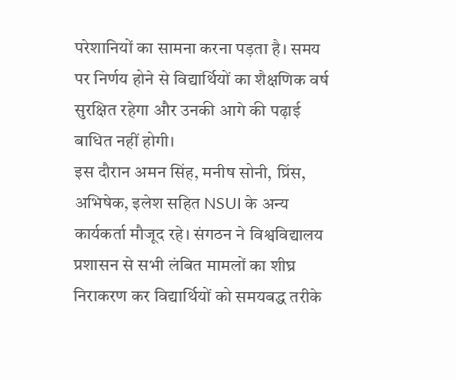परेशानियों का सामना करना पड़ता है। समय पर निर्णय होने से विद्यार्थियों का शैक्षणिक वर्ष सुरक्षित रहेगा और उनकी आगे की पढ़ाई बाधित नहीं होगी।
इस दौरान अमन सिंह, मनीष सोनी, प्रिंस, अभिषेक, इलेश सहित NSUI के अन्य कार्यकर्ता मौजूद रहे। संगठन ने विश्वविद्यालय प्रशासन से सभी लंबित मामलों का शीघ्र निराकरण कर विद्यार्थियों को समयबद्ध तरीके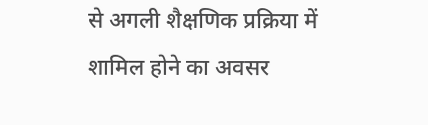से अगली शैक्षणिक प्रक्रिया में शामिल होने का अवसर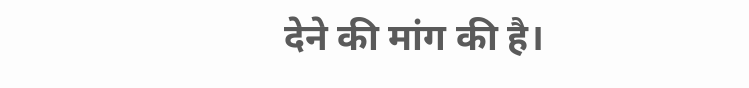देने की मांग की है।